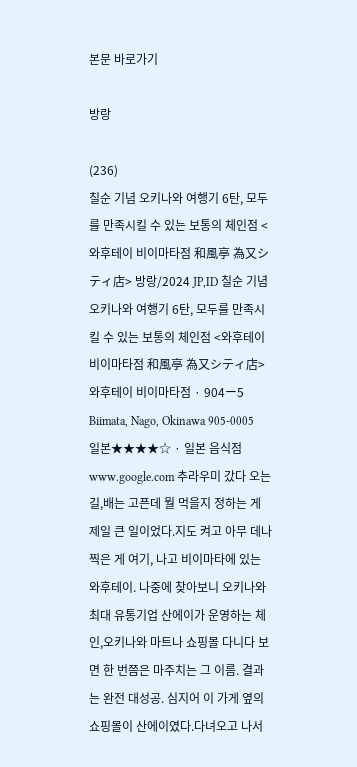본문 바로가기

방랑

(236)
칠순 기념 오키나와 여행기 6탄, 모두를 만족시킬 수 있는 보통의 체인점 <와후테이 비이마타점 和風亭 為又シティ店> 방랑/2024 JP,ID 칠순 기념 오키나와 여행기 6탄, 모두를 만족시킬 수 있는 보통의 체인점 <와후테이 비이마타점 和風亭 為又シティ店> 와후테이 비이마타점 · 904ー5 Biimata, Nago, Okinawa 905-0005 일본★★★★☆ · 일본 음식점www.google.com 추라우미 갔다 오는 길,배는 고픈데 뭘 먹을지 정하는 게 제일 큰 일이었다.지도 켜고 아무 데나 찍은 게 여기, 나고 비이마타에 있는 와후테이. 나중에 찾아보니 오키나와 최대 유통기업 산에이가 운영하는 체인,오키나와 마트나 쇼핑몰 다니다 보면 한 번쯤은 마주치는 그 이름. 결과는 완전 대성공. 심지어 이 가게 옆의 쇼핑몰이 산에이였다.다녀오고 나서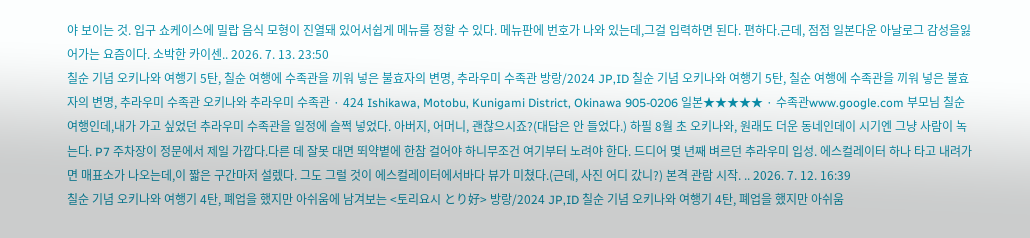야 보이는 것. 입구 쇼케이스에 밀랍 음식 모형이 진열돼 있어서쉽게 메뉴를 정할 수 있다. 메뉴판에 번호가 나와 있는데,그걸 입력하면 된다. 편하다.근데, 점점 일본다운 아날로그 감성을잃어가는 요즘이다. 소박한 카이센.. 2026. 7. 13. 23:50
칠순 기념 오키나와 여행기 5탄, 칠순 여행에 수족관을 끼워 넣은 불효자의 변명, 추라우미 수족관 방랑/2024 JP,ID 칠순 기념 오키나와 여행기 5탄, 칠순 여행에 수족관을 끼워 넣은 불효자의 변명, 추라우미 수족관 오키나와 추라우미 수족관 · 424 Ishikawa, Motobu, Kunigami District, Okinawa 905-0206 일본★★★★★ · 수족관www.google.com 부모님 칠순 여행인데,내가 가고 싶었던 추라우미 수족관을 일정에 슬쩍 넣었다. 아버지, 어머니, 괜찮으시죠?(대답은 안 들었다.) 하필 8월 초 오키나와, 원래도 더운 동네인데이 시기엔 그냥 사람이 녹는다. P7 주차장이 정문에서 제일 가깝다.다른 데 잘못 대면 뙤약볕에 한참 걸어야 하니무조건 여기부터 노려야 한다. 드디어 몇 년째 벼르던 추라우미 입성. 에스컬레이터 하나 타고 내려가면 매표소가 나오는데,이 짧은 구간마저 설렜다. 그도 그럴 것이 에스컬레이터에서바다 뷰가 미쳤다.(근데, 사진 어디 갔니?) 본격 관람 시작. .. 2026. 7. 12. 16:39
칠순 기념 오키나와 여행기 4탄, 폐업을 했지만 아쉬움에 남겨보는 <토리요시 とり好> 방랑/2024 JP,ID 칠순 기념 오키나와 여행기 4탄, 폐업을 했지만 아쉬움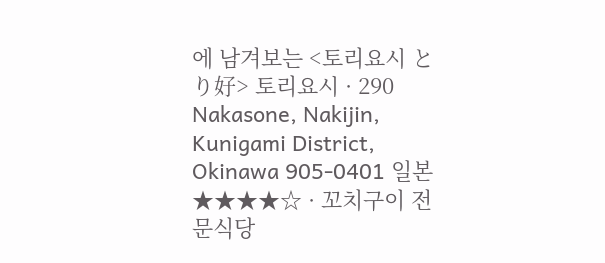에 남겨보는 <토리요시 とり好> 토리요시 · 290 Nakasone, Nakijin, Kunigami District, Okinawa 905-0401 일본★★★★☆ · 꼬치구이 전문식당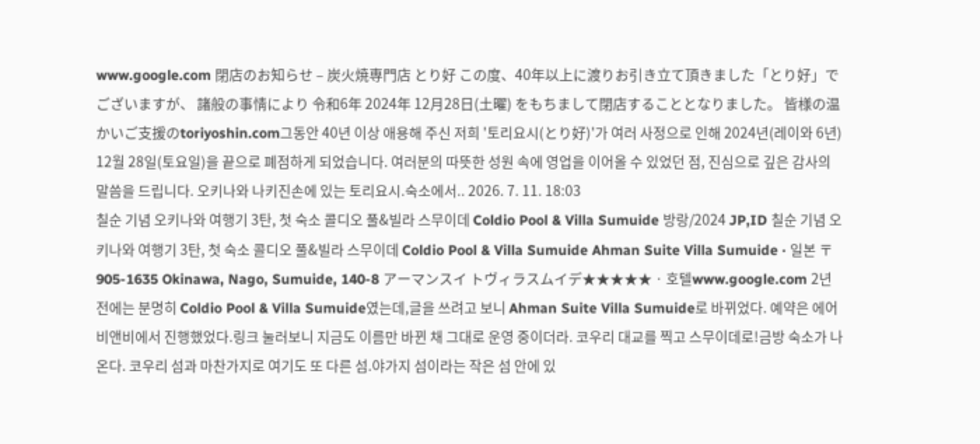www.google.com 閉店のお知らせ – 炭火焼専門店 とり好 この度、40年以上に渡りお引き立て頂きました「とり好」でございますが、 諸般の事情により 令和6年 2024年 12月28日(土曜) をもちまして閉店することとなりました。 皆様の温かいご支援のtoriyoshin.com그동안 40년 이상 애용해 주신 저희 '토리요시(とり好)'가 여러 사정으로 인해 2024년(레이와 6년) 12월 28일(토요일)을 끝으로 폐점하게 되었습니다. 여러분의 따뜻한 성원 속에 영업을 이어올 수 있었던 점, 진심으로 깊은 감사의 말씀을 드립니다. 오키나와 나키진손에 있는 토리요시.숙소에서.. 2026. 7. 11. 18:03
칠순 기념 오키나와 여행기 3탄, 첫 숙소 콜디오 풀&빌라 스무이데 Coldio Pool & Villa Sumuide 방랑/2024 JP,ID 칠순 기념 오키나와 여행기 3탄, 첫 숙소 콜디오 풀&빌라 스무이데 Coldio Pool & Villa Sumuide Ahman Suite Villa Sumuide · 일본 〒905-1635 Okinawa, Nago, Sumuide, 140-8 アーマンスイ トヴィラスムイデ★★★★★ · 호텔www.google.com 2년 전에는 분명히 Coldio Pool & Villa Sumuide였는데,글을 쓰려고 보니 Ahman Suite Villa Sumuide로 바뀌었다. 예약은 에어비앤비에서 진행했었다.링크 눌러보니 지금도 이름만 바뀐 채 그대로 운영 중이더라. 코우리 대교를 찍고 스무이데로!금방 숙소가 나온다. 코우리 섬과 마찬가지로 여기도 또 다른 섬.야가지 섬이라는 작은 섬 안에 있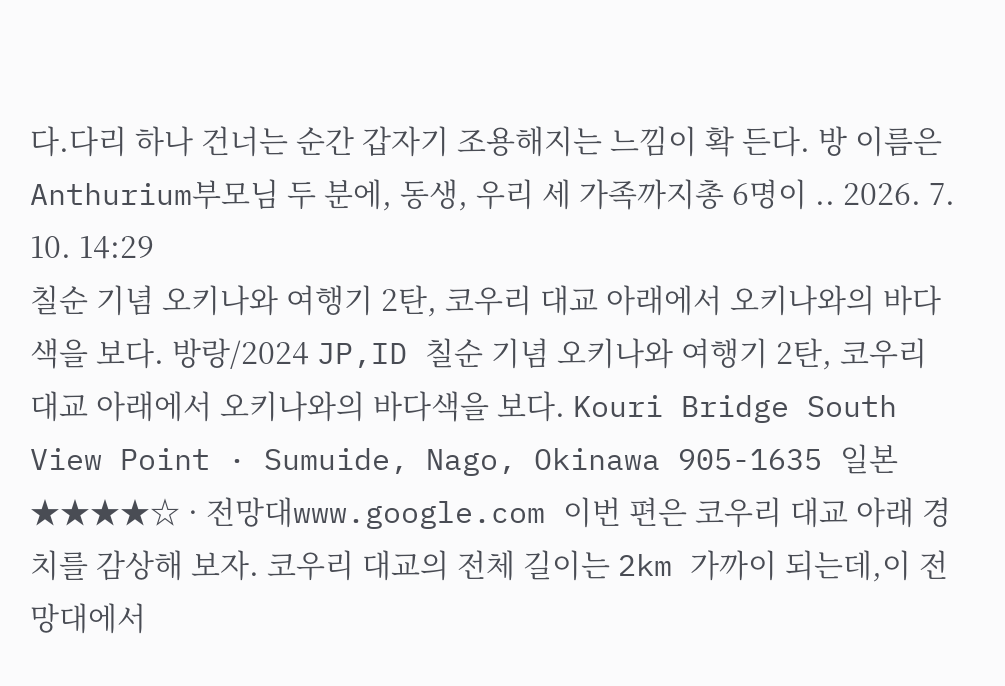다.다리 하나 건너는 순간 갑자기 조용해지는 느낌이 확 든다. 방 이름은 Anthurium부모님 두 분에, 동생, 우리 세 가족까지총 6명이 .. 2026. 7. 10. 14:29
칠순 기념 오키나와 여행기 2탄, 코우리 대교 아래에서 오키나와의 바다색을 보다. 방랑/2024 JP,ID 칠순 기념 오키나와 여행기 2탄, 코우리 대교 아래에서 오키나와의 바다색을 보다. Kouri Bridge South View Point · Sumuide, Nago, Okinawa 905-1635 일본★★★★☆ · 전망대www.google.com 이번 편은 코우리 대교 아래 경치를 감상해 보자. 코우리 대교의 전체 길이는 2km 가까이 되는데,이 전망대에서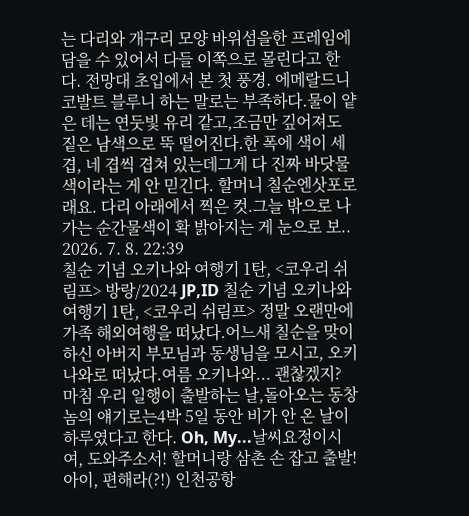는 다리와 개구리 모양 바위섬을한 프레임에 담을 수 있어서 다들 이쪽으로 몰린다고 한다. 전망대 초입에서 본 첫 풍경. 에메랄드니 코발트 블루니 하는 말로는 부족하다.물이 얕은 데는 연둣빛 유리 같고,조금만 깊어져도 짙은 남색으로 뚝 떨어진다.한 폭에 색이 세 겹, 네 겹씩 겹쳐 있는데그게 다 진짜 바닷물 색이라는 게 안 믿긴다. 할머니 칠순엔삿포로래요. 다리 아래에서 찍은 컷.그늘 밖으로 나가는 순간물색이 확 밝아지는 게 눈으로 보.. 2026. 7. 8. 22:39
칠순 기념 오키나와 여행기 1탄, <코우리 쉬림프> 방랑/2024 JP,ID 칠순 기념 오키나와 여행기 1탄, <코우리 쉬림프> 정말 오랜만에 가족 해외여행을 떠났다.어느새 칠순을 맞이하신 아버지 부모님과 동생님을 모시고, 오키나와로 떠났다.여름 오키나와... 괜찮겠지? 마침 우리 일행이 출발하는 날,돌아오는 동창 놈의 얘기로는4박 5일 동안 비가 안 온 날이 하루였다고 한다. Oh, My...날씨요정이시여, 도와주소서! 할머니랑 삼촌 손 잡고 출발!아이, 편해라(?!) 인천공항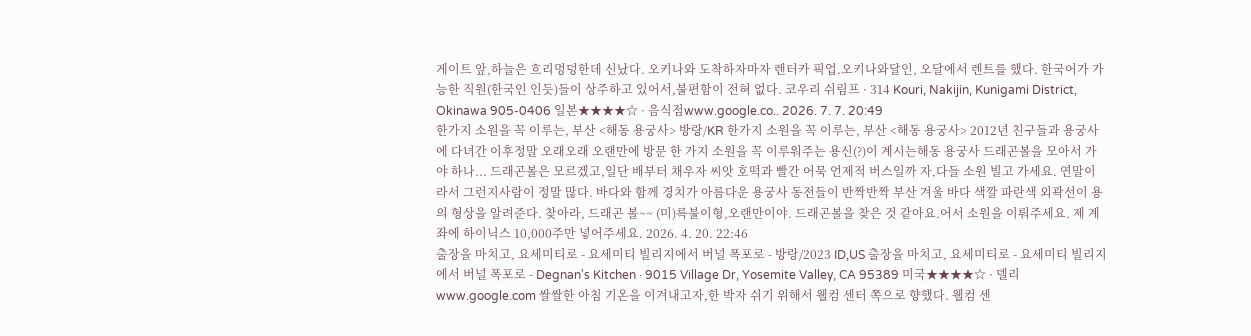게이트 앞,하늘은 흐리멍덩한데 신났다. 오키나와 도착하자마자 렌터카 픽업.오키나와달인, 오달에서 렌트를 했다. 한국어가 가능한 직원(한국인 인듯)들이 상주하고 있어서,불편함이 전혀 없다. 코우리 쉬림프 · 314 Kouri, Nakijin, Kunigami District, Okinawa 905-0406 일본★★★★☆ · 음식점www.google.co.. 2026. 7. 7. 20:49
한가지 소원을 꼭 이루는, 부산 <해동 용궁사> 방랑/KR 한가지 소원을 꼭 이루는, 부산 <해동 용궁사> 2012년 친구들과 용궁사에 다녀간 이후정말 오래오래 오랜만에 방문 한 가지 소원을 꼭 이루워주는 용신(?)이 계시는해동 용궁사 드래곤볼을 모아서 가야 하나... 드래곤볼은 모르겠고,일단 배부터 채우자 씨앗 호떡과 빨간 어묵 언제적 버스일까 자,다들 소원 빌고 가세요. 연말이라서 그런지사람이 정말 많다. 바다와 함께 경치가 아름다운 용궁사 동전들이 반짝반짝 부산 겨울 바다 색깔 파란색 외곽선이 용의 형상을 알려준다. 찾아라, 드래곤 볼~~ (미)륵불이형,오랜만이야. 드래곤볼을 찾은 것 같아요.어서 소원을 이뤄주세요. 제 계좌에 하이닉스 10,000주만 넣어주세요. 2026. 4. 20. 22:46
출장을 마치고, 요세미티로 - 요세미티 빌리지에서 버널 폭포로 - 방랑/2023 ID,US 출장을 마치고, 요세미티로 - 요세미티 빌리지에서 버널 폭포로 - Degnan's Kitchen · 9015 Village Dr, Yosemite Valley, CA 95389 미국★★★★☆ · 델리www.google.com 쌀쌀한 아침 기온을 이겨내고자,한 박자 쉬기 위해서 웰컴 센터 쪽으로 향했다. 웰컴 센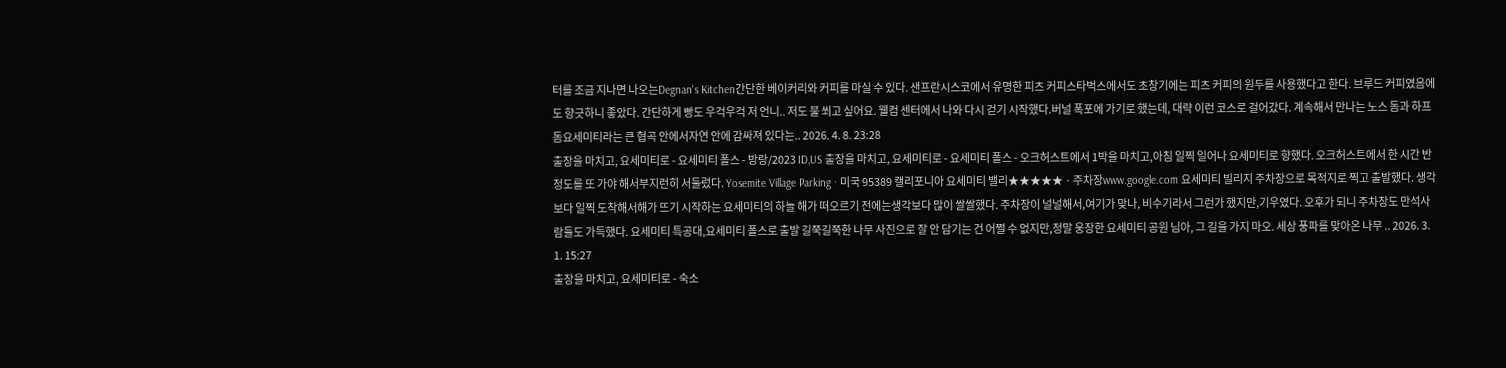터를 조금 지나면 나오는Degnan's Kitchen간단한 베이커리와 커피를 마실 수 있다. 샌프란시스코에서 유명한 피츠 커피스타벅스에서도 초창기에는 피츠 커피의 원두를 사용했다고 한다. 브루드 커피였음에도 향긋하니 좋았다. 간단하게 빵도 우걱우걱 저 언니.. 저도 불 쐬고 싶어요. 웰컴 센터에서 나와 다시 걷기 시작했다.버널 폭포에 가기로 했는데, 대략 이런 코스로 걸어갔다. 계속해서 만나는 노스 돔과 하프 돔요세미티라는 큰 협곡 안에서자연 안에 감싸져 있다는.. 2026. 4. 8. 23:28
출장을 마치고, 요세미티로 - 요세미티 폴스 - 방랑/2023 ID,US 출장을 마치고, 요세미티로 - 요세미티 폴스 - 오크허스트에서 1박을 마치고,아침 일찍 일어나 요세미티로 향했다. 오크허스트에서 한 시간 반 정도를 또 가야 해서부지런히 서둘렀다. Yosemite Village Parking · 미국 95389 캘리포니아 요세미티 밸리★★★★★ · 주차장www.google.com 요세미티 빌리지 주차장으로 목적지로 찍고 출발했다. 생각보다 일찍 도착해서해가 뜨기 시작하는 요세미티의 하늘 해가 떠오르기 전에는생각보다 많이 쌀쌀했다. 주차장이 널널해서,여기가 맞나, 비수기라서 그런가 했지만,기우였다. 오후가 되니 주차장도 만석사람들도 가득했다. 요세미티 특공대,요세미티 폴스로 출발 길쭉길쭉한 나무 사진으로 잘 안 담기는 건 어쩔 수 없지만,정말 웅장한 요세미티 공원 님아, 그 길을 가지 마오. 세상 풍파를 맞아온 나무 .. 2026. 3. 1. 15:27
출장을 마치고, 요세미티로 - 숙소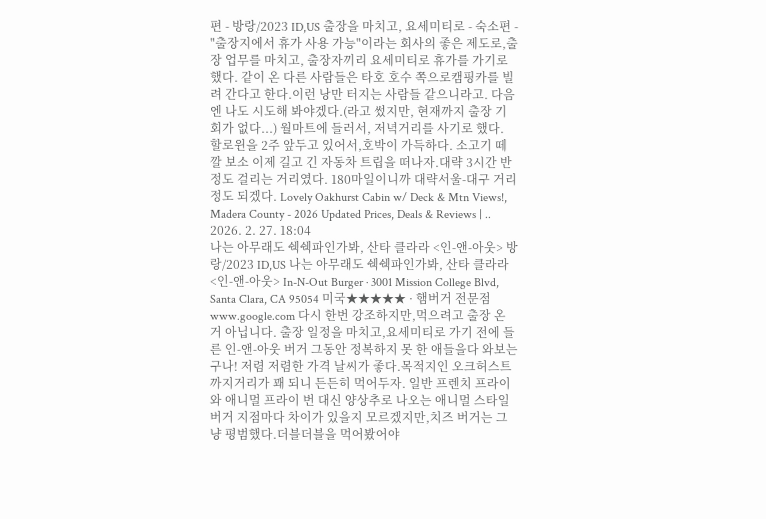편 - 방랑/2023 ID,US 출장을 마치고, 요세미티로 - 숙소편 - "출장지에서 휴가 사용 가능"이라는 회사의 좋은 제도로,출장 업무를 마치고, 출장자끼리 요세미티로 휴가를 가기로 했다. 같이 온 다른 사람들은 타호 호수 쪽으로캠핑카를 빌려 간다고 한다.이런 낭만 터지는 사람들 같으니라고. 다음엔 나도 시도해 봐야겠다.(라고 썼지만, 현재까지 출장 기회가 없다...) 월마트에 들러서, 저녁거리를 사기로 했다. 할로윈을 2주 앞두고 있어서,호박이 가득하다. 소고기 떼깔 보소 이제 길고 긴 자동차 트립을 떠나자.대략 3시간 반 정도 걸리는 거리였다. 180마일이니까 대략서울-대구 거리정도 되겠다. Lovely Oakhurst Cabin w/ Deck & Mtn Views!, Madera County - 2026 Updated Prices, Deals & Reviews | .. 2026. 2. 27. 18:04
나는 아무래도 쉑쉑파인가봐, 산타 클라라 <인-앤-아웃> 방랑/2023 ID,US 나는 아무래도 쉑쉑파인가봐, 산타 클라라 <인-앤-아웃> In-N-Out Burger · 3001 Mission College Blvd, Santa Clara, CA 95054 미국★★★★★ · 햄버거 전문점www.google.com 다시 한번 강조하지만,먹으려고 출장 온 거 아닙니다. 출장 일정을 마치고,요세미티로 가기 전에 들른 인-앤-아웃 버거 그동안 정복하지 못 한 애들을다 와보는구나! 저렴 저렴한 가격 날씨가 좋다.목적지인 오크허스트까지거리가 꽤 되니 든든히 먹어두자. 일반 프렌치 프라이와 애니멀 프라이 번 대신 양상추로 나오는 애니멀 스타일 버거 지점마다 차이가 있을지 모르겠지만,치즈 버거는 그냥 평범했다.더블더블을 먹어봤어야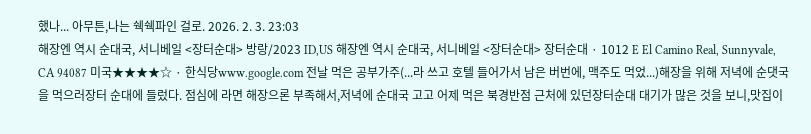했나... 아무튼,나는 쉑쉑파인 걸로. 2026. 2. 3. 23:03
해장엔 역시 순대국, 서니베일 <장터순대> 방랑/2023 ID,US 해장엔 역시 순대국, 서니베일 <장터순대> 장터순대 · 1012 E El Camino Real, Sunnyvale, CA 94087 미국★★★★☆ · 한식당www.google.com 전날 먹은 공부가주(...라 쓰고 호텔 들어가서 남은 버번에, 맥주도 먹었...)해장을 위해 저녁에 순댓국을 먹으러장터 순대에 들렀다. 점심에 라면 해장으론 부족해서,저녁에 순대국 고고 어제 먹은 북경반점 근처에 있던장터순대 대기가 많은 것을 보니,맛집이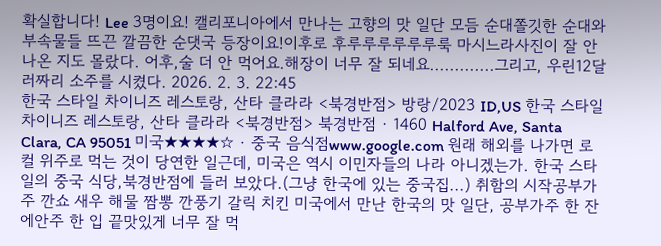확실합니다! Lee 3명이요! 캘리포니아에서 만나는 고향의 맛 일단 모듬 순대쫄깃한 순대와 부속물들 뜨끈 깔끔한 순댓국 등장이요!이후로 후루루루루루루룩 마시느라사진이 잘 안 나온 지도 몰랐다. 어후,술 더 안 먹어요.해장이 너무 잘 되네요.............그리고, 우린12달러짜리 소주를 시켰다. 2026. 2. 3. 22:45
한국 스타일 차이니즈 레스토랑, 산타 클라라 <북경반점> 방랑/2023 ID,US 한국 스타일 차이니즈 레스토랑, 산타 클라라 <북경반점> 북경반점 · 1460 Halford Ave, Santa Clara, CA 95051 미국★★★★☆ · 중국 음식점www.google.com 원래 해외를 나가면 로컬 위주로 먹는 것이 당연한 일근데, 미국은 역시 이민자들의 나라 아니겠는가. 한국 스타일의 중국 식당,북경반점에 들러 보았다.(그냥 한국에 있는 중국집...) 취함의 시작공부가주 깐쇼 새우 해물 짬뽕 깐풍기 갈릭 치킨 미국에서 만난 한국의 맛 일단, 공부가주 한 잔에안주 한 입 끝맛있게 너무 잘 먹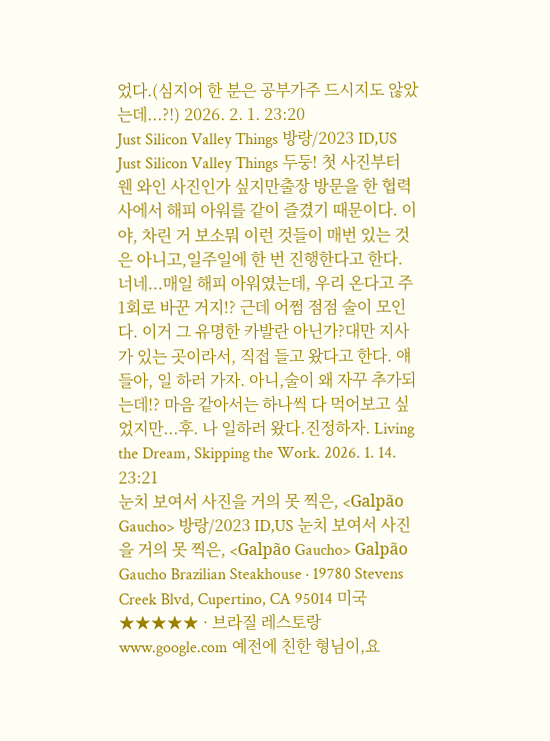었다.(심지어 한 분은 공부가주 드시지도 않았는데...?!) 2026. 2. 1. 23:20
Just Silicon Valley Things 방랑/2023 ID,US Just Silicon Valley Things 두둥! 첫 사진부터 웬 와인 사진인가 싶지만출장 방문을 한 협력사에서 해피 아워를 같이 즐겼기 때문이다. 이야, 차린 거 보소뭐 이런 것들이 매번 있는 것은 아니고,일주일에 한 번 진행한다고 한다. 너네...매일 해피 아워였는데, 우리 온다고 주 1회로 바꾼 거지!? 근데 어쩜 점점 술이 모인다. 이거 그 유명한 카발란 아닌가?대만 지사가 있는 곳이라서, 직접 들고 왔다고 한다. 얘들아, 일 하러 가자. 아니,술이 왜 자꾸 추가되는데!? 마음 같아서는 하나씩 다 먹어보고 싶었지만...후. 나 일하러 왔다.진정하자. Living the Dream, Skipping the Work. 2026. 1. 14. 23:21
눈치 보여서 사진을 거의 못 찍은, <Galpão Gaucho> 방랑/2023 ID,US 눈치 보여서 사진을 거의 못 찍은, <Galpão Gaucho> Galpão Gaucho Brazilian Steakhouse · 19780 Stevens Creek Blvd, Cupertino, CA 95014 미국★★★★★ · 브라질 레스토랑www.google.com 예전에 친한 형님이,요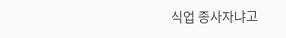식업 종사자냐고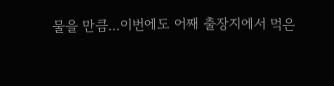물을 만큼...이번에도 어째 출장지에서 먹은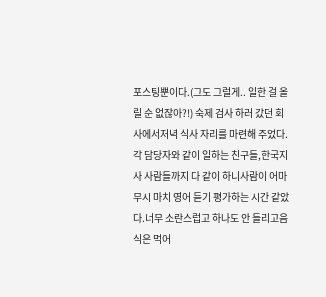포스팅뿐이다.(그도 그럴게.. 일한 걸 올릴 순 없잖아?!) 숙제 검사 하러 갔던 회사에서저녁 식사 자리를 마련해 주었다. 각 담당자와 같이 일하는 친구들,한국지사 사람들까지 다 같이 하니사람이 어마무시 마치 영어 듣기 평가하는 시간 같았다.너무 소란스럽고 하나도 안 들리고음식은 먹어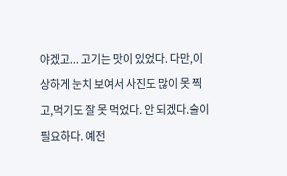야겠고... 고기는 맛이 있었다. 다만,이상하게 눈치 보여서 사진도 많이 못 찍고,먹기도 잘 못 먹었다. 안 되겠다.술이 필요하다. 예전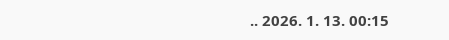.. 2026. 1. 13. 00:15